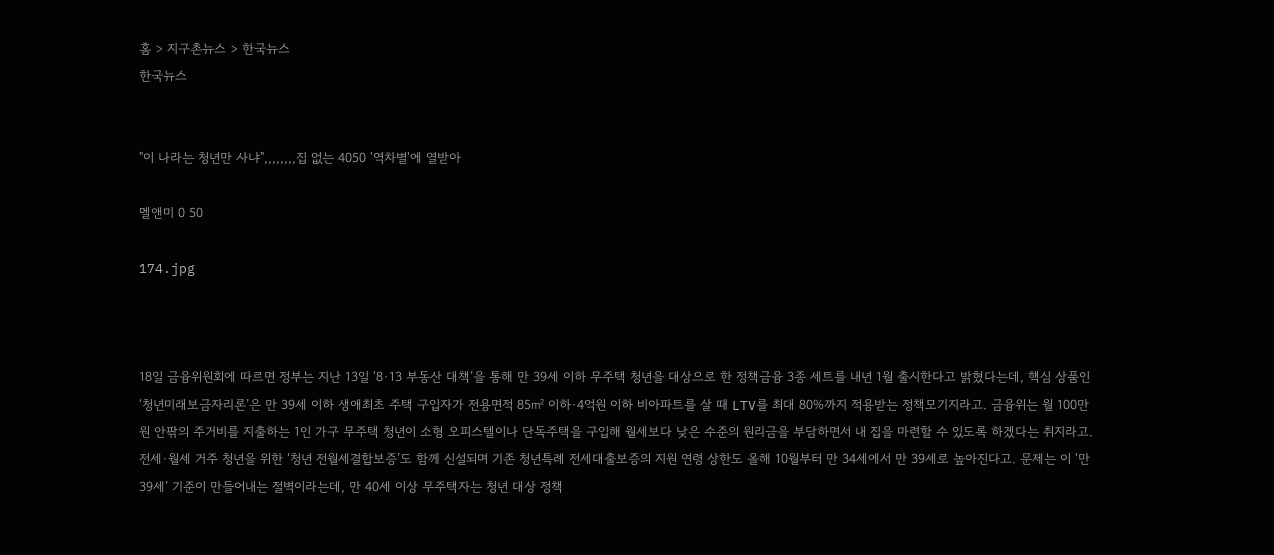홈 > 지구촌뉴스 > 한국뉴스
한국뉴스


"이 나라는 청년만 사냐",,,,,,,,집 없는 4050 '역차별'에 열받아

멜앤미 0 50

174.jpg



18일 금융위원회에 따르면 정부는 지난 13일 ‘8·13 부동산 대책’을 통해 만 39세 이하 무주택 청년을 대상으로 한 정책금융 3종 세트를 내년 1월 출시한다고 밝혔다는데, 핵심 상품인 ‘청년미래보금자리론’은 만 39세 이하 생애최초 주택 구입자가 전용면적 85㎡ 이하·4억원 이하 비아파트를 살 때 LTV를 최대 80%까지 적용받는 정책모기지라고. 금융위는 월 100만원 안팎의 주거비를 지출하는 1인 가구 무주택 청년이 소형 오피스텔이나 단독주택을 구입해 월세보다 낮은 수준의 원리금을 부담하면서 내 집을 마련할 수 있도록 하겠다는 취지라고. 전세·월세 거주 청년을 위한 ‘청년 전월세결합보증’도 함께 신설되며 기존 청년특례 전세대출보증의 지원 연령 상한도 올해 10월부터 만 34세에서 만 39세로 높아진다고. 문제는 이 ‘만 39세’ 기준이 만들어내는 절벽이라는데, 만 40세 이상 무주택자는 청년 대상 정책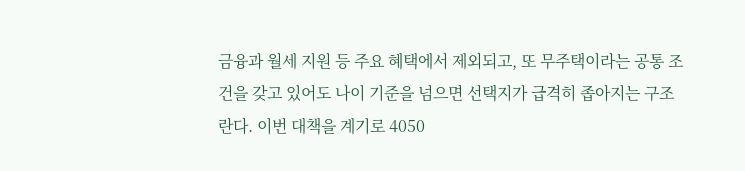금융과 월세 지원 등 주요 혜택에서 제외되고, 또 무주택이라는 공통 조건을 갖고 있어도 나이 기준을 넘으면 선택지가 급격히 좁아지는 구조란다. 이번 대책을 계기로 4050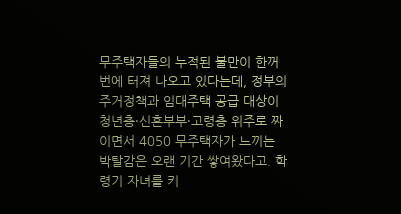무주택자들의 누적된 불만이 한꺼번에 터져 나오고 있다는데, 정부의 주거정책과 임대주택 공급 대상이 청년층·신혼부부·고령층 위주로 짜이면서 4050 무주택자가 느끼는 박탈감은 오랜 기간 쌓여왔다고. 학령기 자녀를 키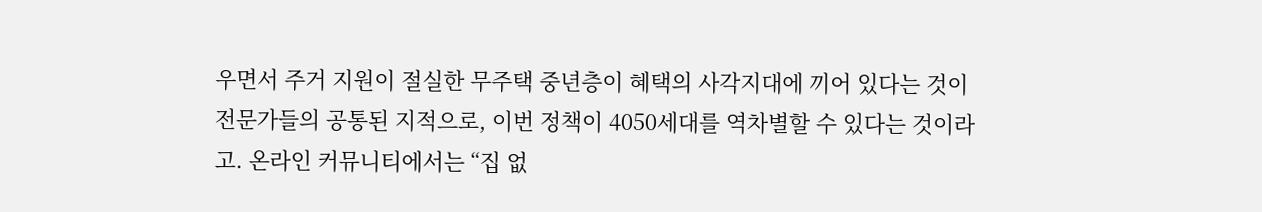우면서 주거 지원이 절실한 무주택 중년층이 혜택의 사각지대에 끼어 있다는 것이 전문가들의 공통된 지적으로, 이번 정책이 4050세대를 역차별할 수 있다는 것이라고. 온라인 커뮤니티에서는 “집 없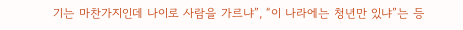기는 마찬가지인데 나이로 사람을 가르냐”, “이 나라에는 청년만 있냐”는 등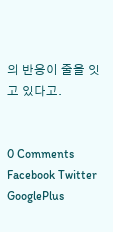의 반응이 줄을 잇고 있다고.


0 Comments
Facebook Twitter GooglePlus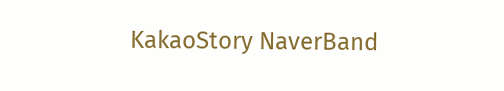KakaoStory NaverBand